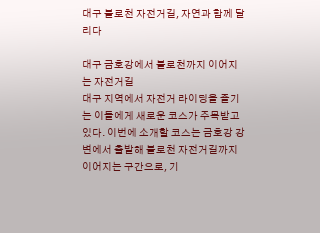대구 불로천 자전거길, 자연과 함께 달리다

대구 금호강에서 불로천까지 이어지는 자전거길
대구 지역에서 자전거 라이딩을 즐기는 이들에게 새로운 코스가 주목받고 있다. 이번에 소개할 코스는 금호강 강변에서 출발해 불로천 자전거길까지 이어지는 구간으로, 기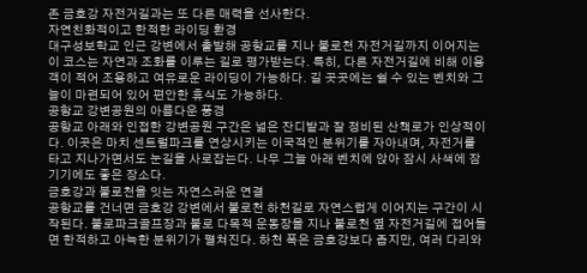존 금호강 자전거길과는 또 다른 매력을 선사한다.
자연친화적이고 한적한 라이딩 환경
대구성보학교 인근 강변에서 출발해 공항교를 지나 불로천 자전거길까지 이어지는 이 코스는 자연과 조화를 이루는 길로 평가받는다. 특히, 다른 자전거길에 비해 이용객이 적어 조용하고 여유로운 라이딩이 가능하다. 길 곳곳에는 쉴 수 있는 벤치와 그늘이 마련되어 있어 편안한 휴식도 가능하다.
공항교 강변공원의 아름다운 풍경
공항교 아래와 인접한 강변공원 구간은 넓은 잔디밭과 잘 정비된 산책로가 인상적이다. 이곳은 마치 센트럴파크를 연상시키는 이국적인 분위기를 자아내며, 자전거를 타고 지나가면서도 눈길을 사로잡는다. 나무 그늘 아래 벤치에 앉아 잠시 사색에 잠기기에도 좋은 장소다.
금호강과 불로천을 잇는 자연스러운 연결
공항교를 건너면 금호강 강변에서 불로천 하천길로 자연스럽게 이어지는 구간이 시작된다. 불로파크골프장과 불로 다목적 운동장을 지나 불로천 옆 자전거길에 접어들면 한적하고 아늑한 분위기가 펼쳐진다. 하천 폭은 금호강보다 좁지만, 여러 다리와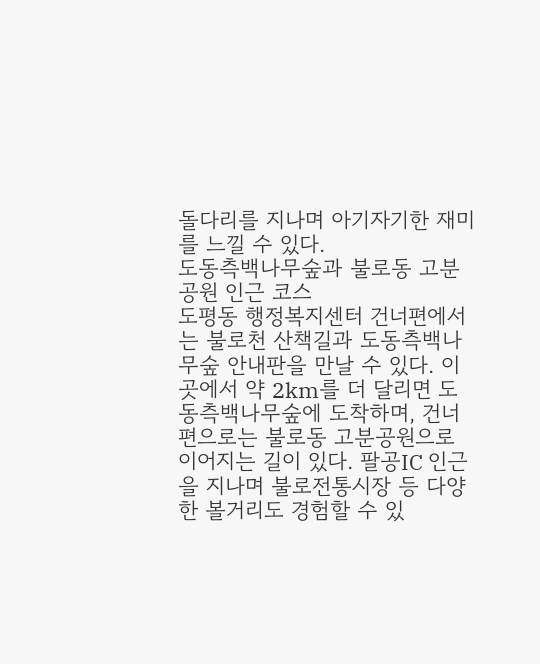돌다리를 지나며 아기자기한 재미를 느낄 수 있다.
도동측백나무숲과 불로동 고분공원 인근 코스
도평동 행정복지센터 건너편에서는 불로천 산책길과 도동측백나무숲 안내판을 만날 수 있다. 이곳에서 약 2km를 더 달리면 도동측백나무숲에 도착하며, 건너편으로는 불로동 고분공원으로 이어지는 길이 있다. 팔공IC 인근을 지나며 불로전통시장 등 다양한 볼거리도 경험할 수 있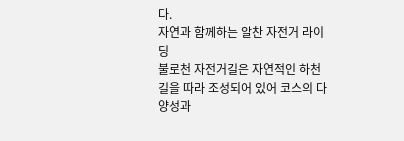다.
자연과 함께하는 알찬 자전거 라이딩
불로천 자전거길은 자연적인 하천길을 따라 조성되어 있어 코스의 다양성과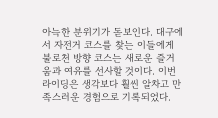아늑한 분위기가 돋보인다. 대구에서 자전거 코스를 찾는 이들에게 불로천 방향 코스는 새로운 즐거움과 여유를 선사할 것이다. 이번 라이딩은 생각보다 훨씬 알차고 만족스러운 경험으로 기록되었다.